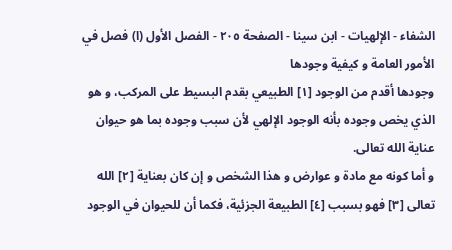الشفاء - الإلهيات - ابن سينا - الصفحة ٢٠٥ - الفصل الأول (ا) فصل في الأمور العامة و كيفية وجودها
وجودها أقدم من الوجود [١] الطبيعي بقدم البسيط على المركب، و هو الذي يخص وجوده بأنه الوجود الإلهي لأن سبب وجوده بما هو حيوان عناية الله تعالى.
و أما كونه مع مادة و عوارض و هذا الشخص و إن كان بعناية [٢] الله تعالى [٣] فهو بسبب [٤] الطبيعة الجزئية، فكما أن للحيوان في الوجود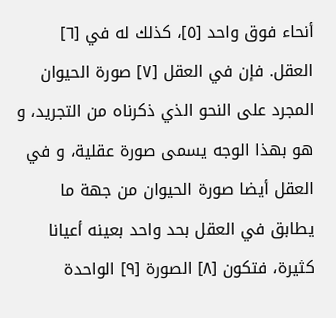أنحاء فوق واحد [٥]، كذلك له في [٦] العقل. فإن في العقل [٧] صورة الحيوان المجرد على النحو الذي ذكرناه من التجريد، و هو بهذا الوجه يسمى صورة عقلية، و في العقل أيضا صورة الحيوان من جهة ما يطابق في العقل بحد واحد بعينه أعيانا كثيرة، فتكون [٨] الصورة [٩] الواحدة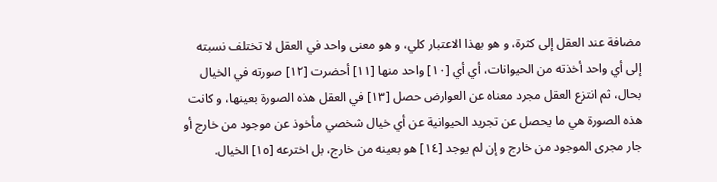مضافة عند العقل إلى كثرة، و هو بهذا الاعتبار كلي، و هو معنى واحد في العقل لا تختلف نسبته إلى أي واحد أخذته من الحيوانات، أي أي [١٠] واحد منها [١١] أحضرت [١٢] صورته في الخيال بحال، ثم انتزع العقل مجرد معناه عن العوارض حصل [١٣] في العقل هذه الصورة بعينها، و كانت هذه الصورة هي ما يحصل عن تجريد الحيوانية عن أي خيال شخصي مأخوذ عن موجود من خارج أو جار مجرى الموجود من خارج و إن لم يوجد [١٤] هو بعينه من خارج، بل اخترعه [١٥] الخيال.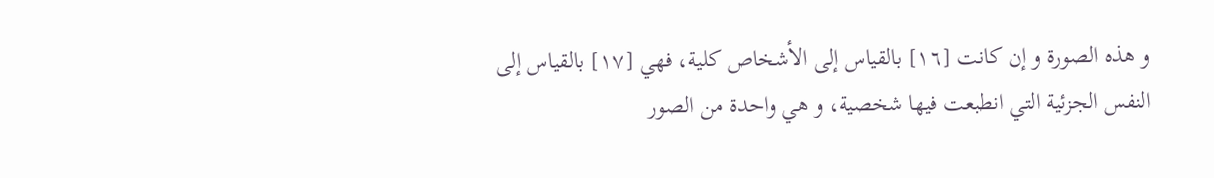و هذه الصورة و إن كانت [١٦] بالقياس إلى الأشخاص كلية، فهي [١٧] بالقياس إلى النفس الجزئية التي انطبعت فيها شخصية، و هي واحدة من الصور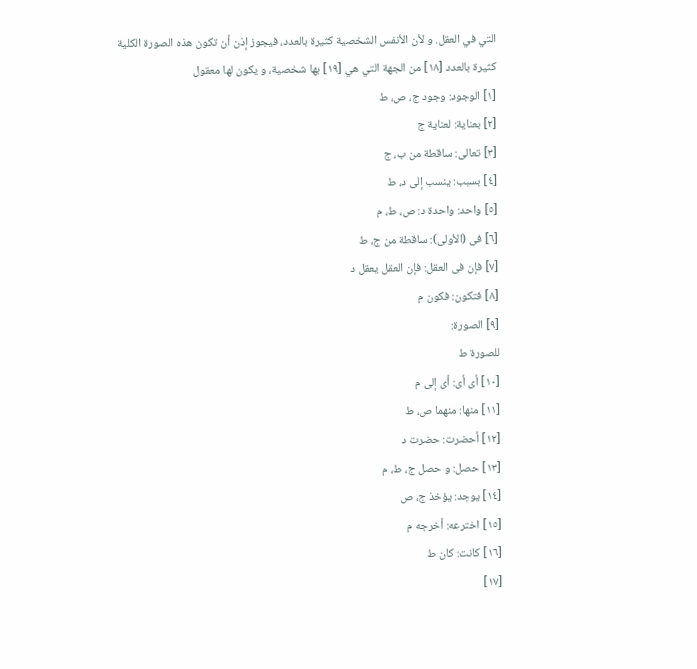التي في العقل. و لأن الأنفس الشخصية كثيرة بالعدد، فيجوز إذن أن تكون هذه الصورة الكلية كثيرة بالعدد [١٨] من الجهة التي هي [١٩] بها شخصية، و يكون لها معقول
[١] الوجود: وجود ج، ص، ط
[٢] بعناية: لعناية ج
[٣] تعالى: ساقطة من ب، ج
[٤] بسبب: ينسب إلى د، ط
[٥] واحد: واحدة د: ص، ط، م
[٦] فى (الأولى): ساقطة من ج، ط
[٧] فإن فى العقل: فإن العقل يعقل د
[٨] فتكون: فكون م
[٩] الصورة:
للصورة ط
[١٠] أى أى: أى إلى م
[١١] منها: منهما ص، ط
[١٢] أحضرت: حضرت د
[١٣] حصل: و حصل ج، ط، م
[١٤] يوجد: يؤخذ ج، ص
[١٥] اخترعه: أخرجه م
[١٦] كانت: كان ط
[١٧]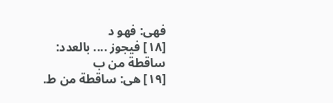فهى: فهو د
[١٨] فيجوز .... بالعدد:
ساقطة من ب
[١٩] هى: ساقطة من ط.